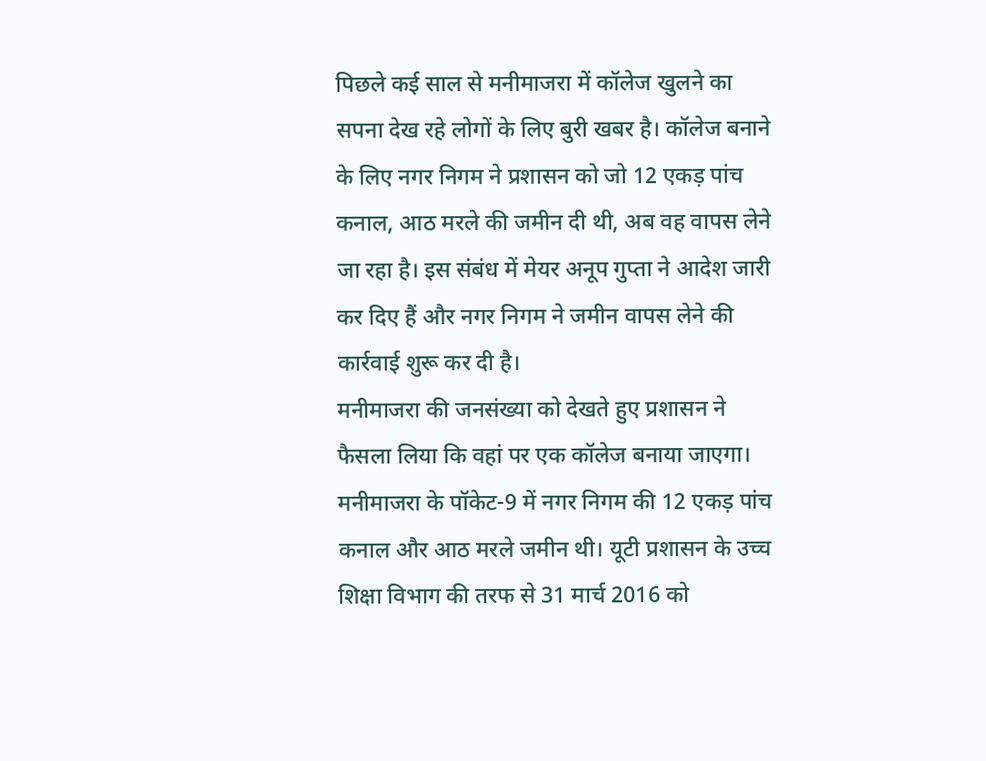पिछले कई साल से मनीमाजरा में कॉलेज खुलने का सपना देख रहे लोगों के लिए बुरी खबर है। कॉलेज बनाने के लिए नगर निगम ने प्रशासन को जो 12 एकड़ पांच कनाल, आठ मरले की जमीन दी थी, अब वह वापस लेने जा रहा है। इस संबंध में मेयर अनूप गुप्ता ने आदेश जारी कर दिए हैं और नगर निगम ने जमीन वापस लेने की कार्रवाई शुरू कर दी है।
मनीमाजरा की जनसंख्या को देखते हुए प्रशासन ने फैसला लिया कि वहां पर एक कॉलेज बनाया जाएगा। मनीमाजरा के पॉकेट-9 में नगर निगम की 12 एकड़ पांच कनाल और आठ मरले जमीन थी। यूटी प्रशासन के उच्च शिक्षा विभाग की तरफ से 31 मार्च 2016 को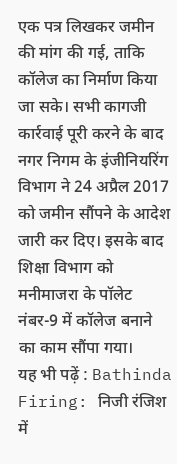एक पत्र लिखकर जमीन की मांग की गई, ताकि कॉलेज का निर्माण किया जा सके। सभी कागजी कार्रवाई पूरी करने के बाद नगर निगम के इंजीनियरिंग विभाग ने 24 अप्रैल 2017 को जमीन सौंपने के आदेश जारी कर दिए। इसके बाद शिक्षा विभाग को मनीमाजरा के पॉलेट नंबर-9 में कॉलेज बनाने का काम सौंपा गया।
यह भी पढ़ें : Bathinda Firing: निजी रंजिश में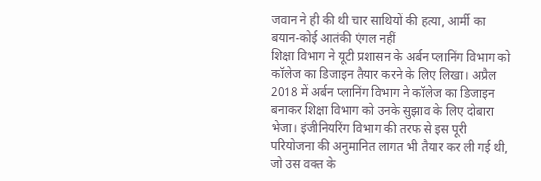जवान ने ही की थी चार साथियों की हत्या, आर्मी का बयान-कोई आतंकी एंगल नहीं
शिक्षा विभाग ने यूटी प्रशासन के अर्बन प्लानिंग विभाग को कॉलेज का डिजाइन तैयार करने के लिए लिखा। अप्रैल 2018 में अर्बन प्लानिंग विभाग ने कॉलेज का डिजाइन बनाकर शिक्षा विभाग को उनके सुझाव के लिए दोबारा भेजा। इंजीनियरिंग विभाग की तरफ से इस पूरी परियोजना की अनुमानित लागत भी तैयार कर ली गई थी, जो उस वक्त के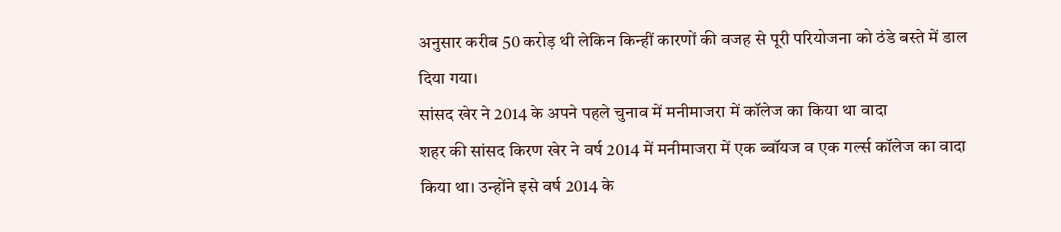अनुसार करीब 50 करोड़ थी लेकिन किन्हीं कारणों की वजह से पूरी परियोजना को ठंडे बस्ते में डाल दिया गया।
सांसद खेर ने 2014 के अपने पहले चुनाव में मनीमाजरा में कॉलेज का किया था वादा
शहर की सांसद किरण खेर ने वर्ष 2014 में मनीमाजरा में एक ब्वॉयज व एक गर्ल्स कॉलेज का वादा किया था। उन्होंने इसे वर्ष 2014 के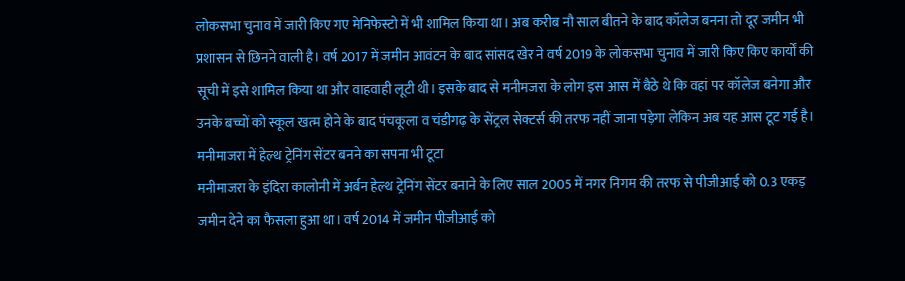लोकसभा चुनाव में जारी किए गए मेनिफेस्टो में भी शामिल किया था। अब करीब नौ साल बीतने के बाद कॉलेज बनना तो दूर जमीन भी प्रशासन से छिनने वाली है। वर्ष 2017 में जमीन आवंटन के बाद सांसद खेर ने वर्ष 2019 के लोकसभा चुनाव में जारी किए किए कार्यों की सूची में इसे शामिल किया था और वाहवाही लूटी थी। इसके बाद से मनीमजरा के लोग इस आस में बैठे थे कि वहां पर कॉलेज बनेगा और उनके बच्चों को स्कूल खत्म होने के बाद पंचकूला व चंडीगढ़ के सेंट्रल सेक्टर्स की तरफ नहीं जाना पड़ेगा लेकिन अब यह आस टूट गई है।
मनीमाजरा में हेल्थ ट्रेनिंग सेंटर बनने का सपना भी टूटा
मनीमाजरा के इंदिरा कालोनी में अर्बन हेल्थ ट्रेनिंग सेंटर बनाने के लिए साल 2005 में नगर निगम की तरफ से पीजीआई को 0.3 एकड़ जमीन देने का फैसला हुआ था। वर्ष 2014 में जमीन पीजीआई को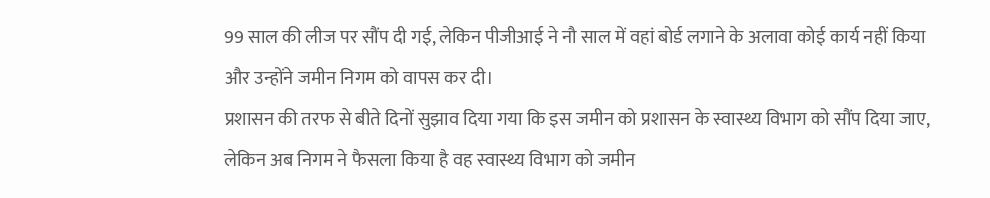99 साल की लीज पर सौंप दी गई, लेकिन पीजीआई ने नौ साल में वहां बोर्ड लगाने के अलावा कोई कार्य नहीं किया और उन्होंने जमीन निगम को वापस कर दी।
प्रशासन की तरफ से बीते दिनों सुझाव दिया गया कि इस जमीन को प्रशासन के स्वास्थ्य विभाग को सौंप दिया जाए, लेकिन अब निगम ने फैसला किया है वह स्वास्थ्य विभाग को जमीन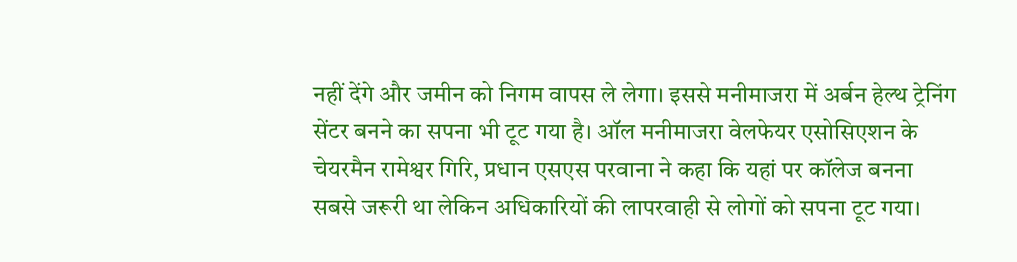नहीं देंगे और जमीन को निगम वापस ले लेगा। इससे मनीमाजरा में अर्बन हेल्थ ट्रेनिंग सेंटर बनने का सपना भी टूट गया है। ऑल मनीमाजरा वेलफेयर एसोसिएशन के चेयरमैन रामेश्वर गिरि, प्रधान एसएस परवाना ने कहा कि यहां पर कॉलेज बनना सबसे जरूरी था लेकिन अधिकारियों की लापरवाही से लोगों को सपना टूट गया।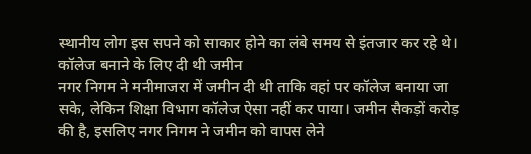स्थानीय लोग इस सपने को साकार होने का लंबे समय से इंतजार कर रहे थे।
कॉलेज बनाने के लिए दी थी जमीन
नगर निगम ने मनीमाजरा में जमीन दी थी ताकि वहां पर कॉलेज बनाया जा सके, लेकिन शिक्षा विभाग कॉलेज ऐसा नहीं कर पाया। जमीन सैकड़ों करोड़ की है, इसलिए नगर निगम ने जमीन को वापस लेने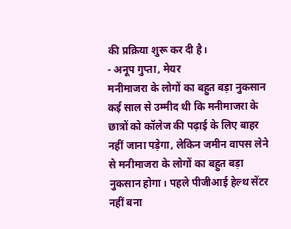की प्रक्रिया शुरू कर दी है।
- अनूप गुप्ता, मेयर
मनीमाजरा के लोगों का बहुत बड़ा नुकसान
कई साल से उम्मीद थी कि मनीमाजरा के छात्रों को कॉलेज की पढ़ाई के लिए बाहर नहीं जाना पड़ेगा, लेकिन जमीन वापस लेने से मनीमाजरा के लोगों का बहुत बड़ा नुकसान होगा। पहले पीजीआई हेल्थ सेंटर नहीं बना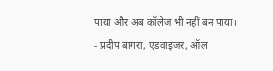पाया और अब कॉलेज भी नहीं बन पाया।
- प्रदीप बागरा, एडवाइजर, ऑल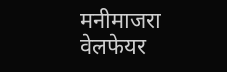मनीमाजरा वेलफेयर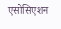एसोसिएशन